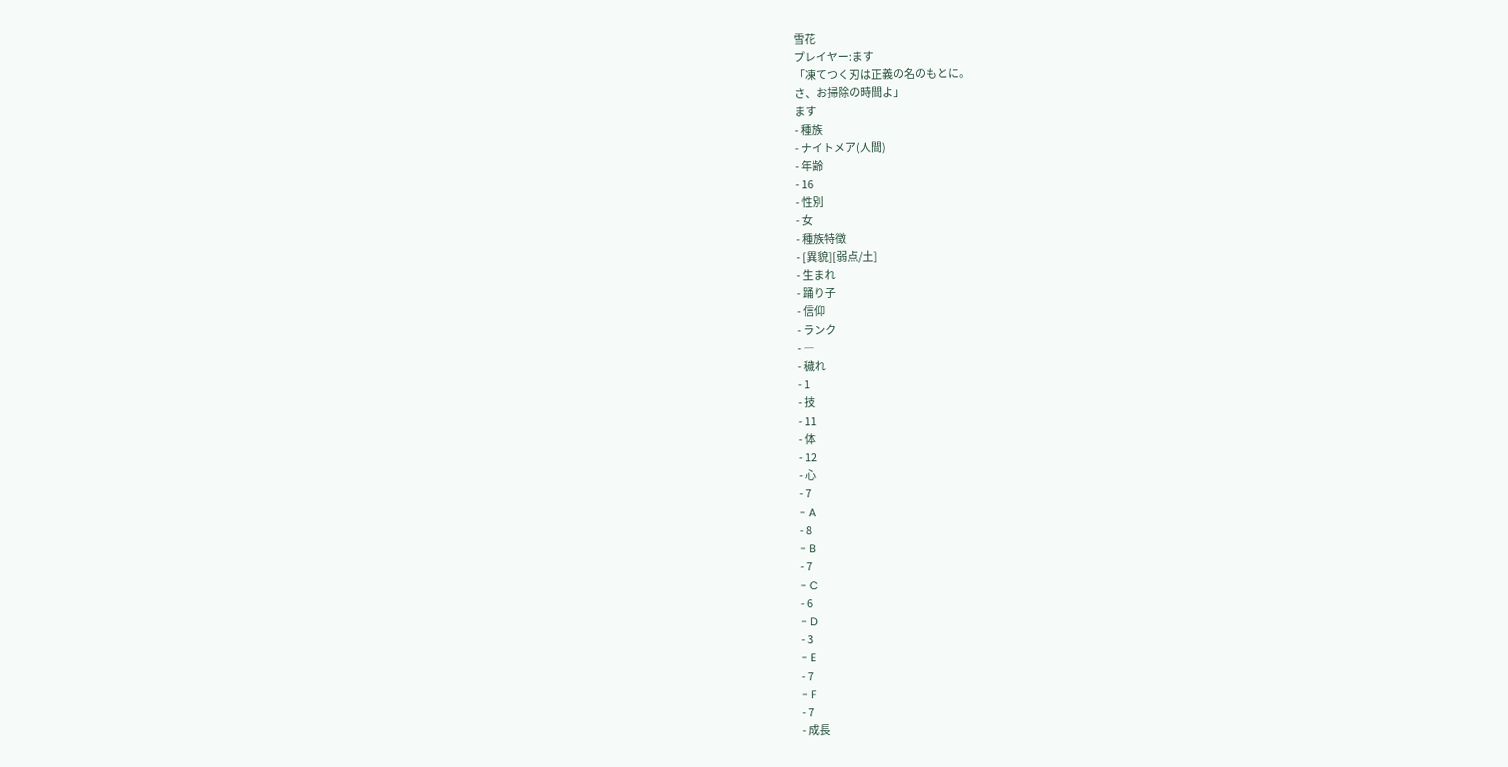雪花
プレイヤー:ます
「凍てつく刃は正義の名のもとに。
さ、お掃除の時間よ」
ます
- 種族
- ナイトメア(人間)
- 年齢
- 16
- 性別
- 女
- 種族特徴
- [異貌][弱点/土]
- 生まれ
- 踊り子
- 信仰
- ランク
- ―
- 穢れ
- 1
- 技
- 11
- 体
- 12
- 心
- 7
- A
- 8
- B
- 7
- C
- 6
- D
- 3
- E
- 7
- F
- 7
- 成長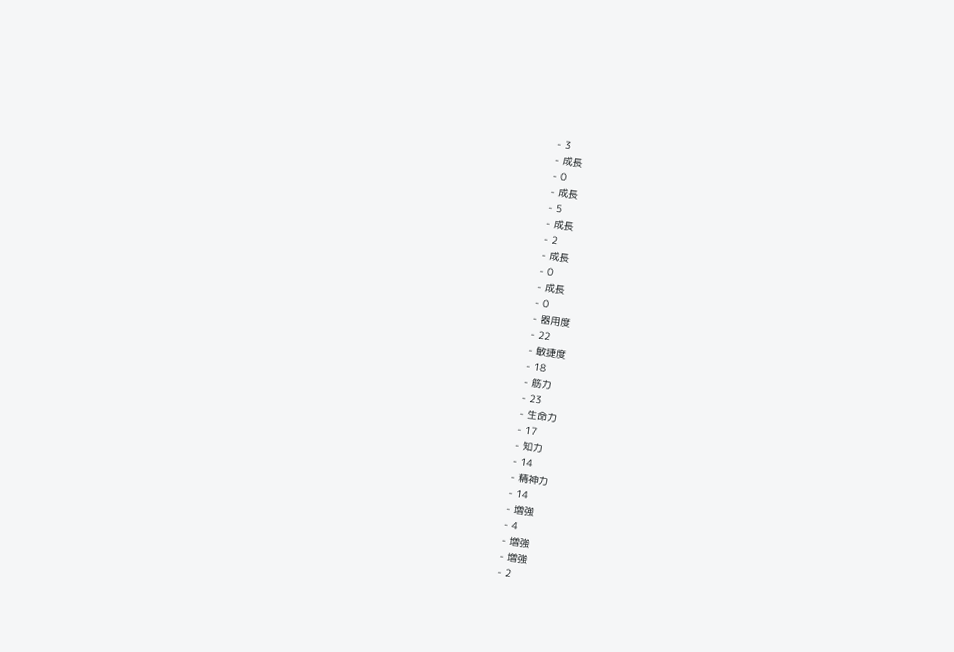- 3
- 成長
- 0
- 成長
- 5
- 成長
- 2
- 成長
- 0
- 成長
- 0
- 器用度
- 22
- 敏捷度
- 18
- 筋力
- 23
- 生命力
- 17
- 知力
- 14
- 精神力
- 14
- 増強
- 4
- 増強
- 増強
- 2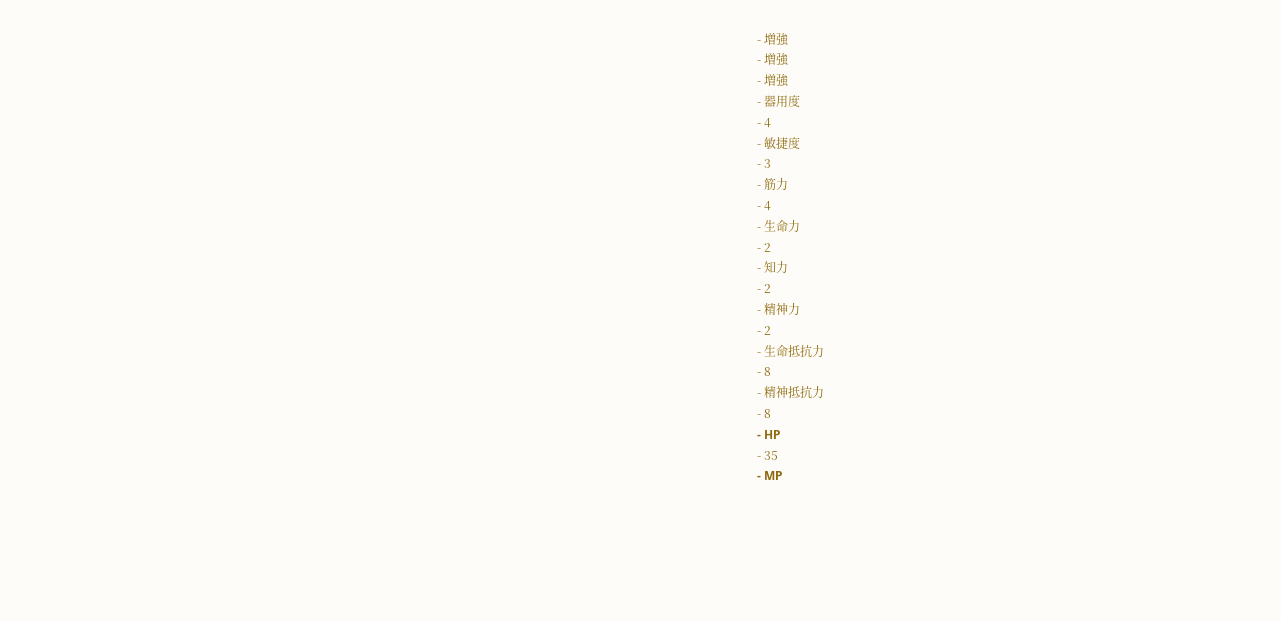- 増強
- 増強
- 増強
- 器用度
- 4
- 敏捷度
- 3
- 筋力
- 4
- 生命力
- 2
- 知力
- 2
- 精神力
- 2
- 生命抵抗力
- 8
- 精神抵抗力
- 8
- HP
- 35
- MP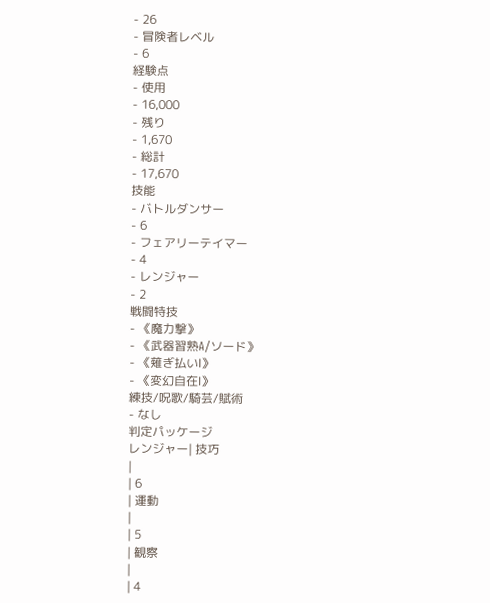- 26
- 冒険者レベル
- 6
経験点
- 使用
- 16,000
- 残り
- 1,670
- 総計
- 17,670
技能
- バトルダンサー
- 6
- フェアリーテイマー
- 4
- レンジャー
- 2
戦闘特技
- 《魔力撃》
- 《武器習熟A/ソード》
- 《薙ぎ払いⅠ》
- 《変幻自在Ⅰ》
練技/呪歌/騎芸/賦術
- なし
判定パッケージ
レンジャー| 技巧
|
| 6
| 運動
|
| 5
| 観察
|
| 4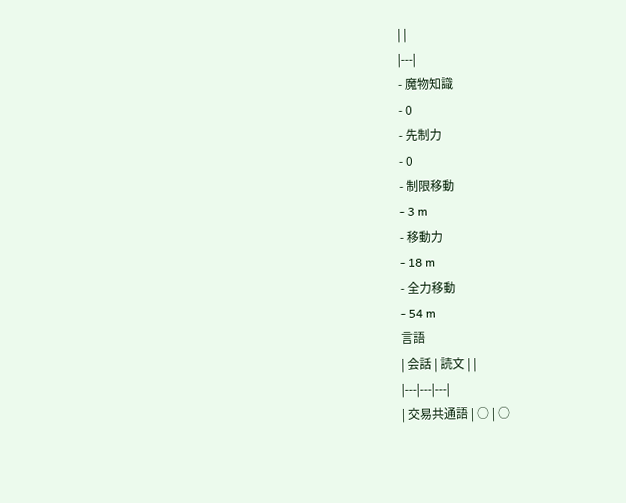| |
|---|
- 魔物知識
- 0
- 先制力
- 0
- 制限移動
- 3 m
- 移動力
- 18 m
- 全力移動
- 54 m
言語
| 会話 | 読文 | |
|---|---|---|
| 交易共通語 | ○ | ○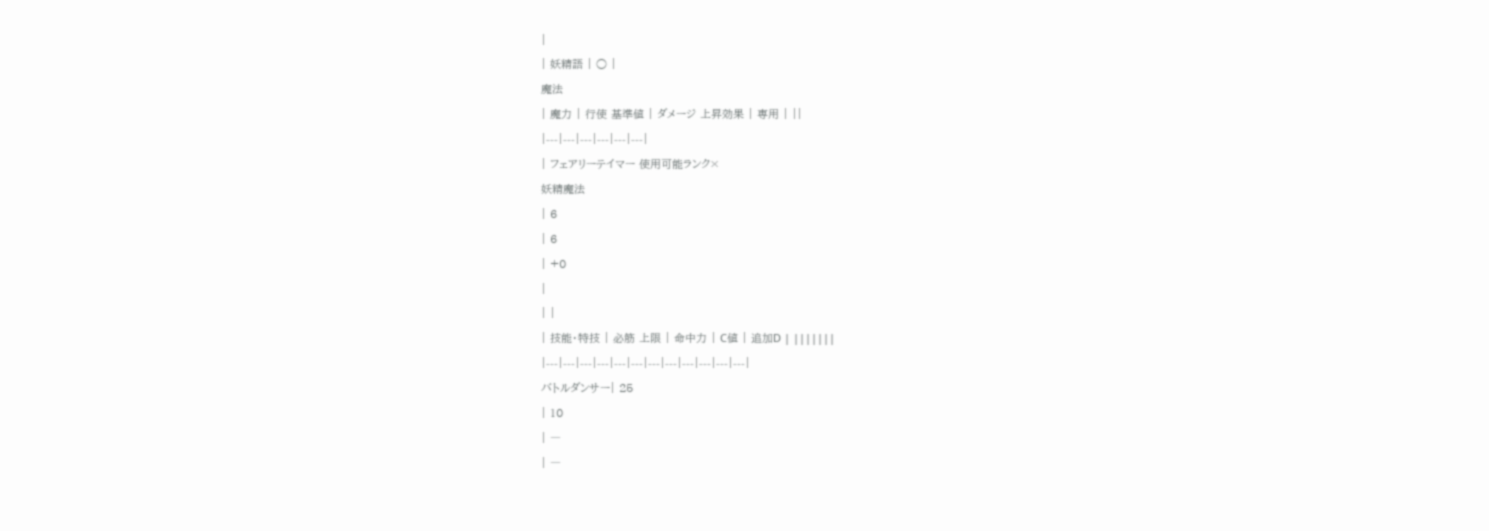|
| 妖精語 | ○ |
魔法
| 魔力 | 行使 基準値 | ダメージ 上昇効果 | 専用 | ||
|---|---|---|---|---|---|
| フェアリーテイマー 使用可能ランク×
妖精魔法
| 6
| 6
| +0
|
| |
| 技能・特技 | 必筋 上限 | 命中力 | C値 | 追加D | |||||||
|---|---|---|---|---|---|---|---|---|---|---|---|
バトルダンサー| 25
| 10
| ―
| ―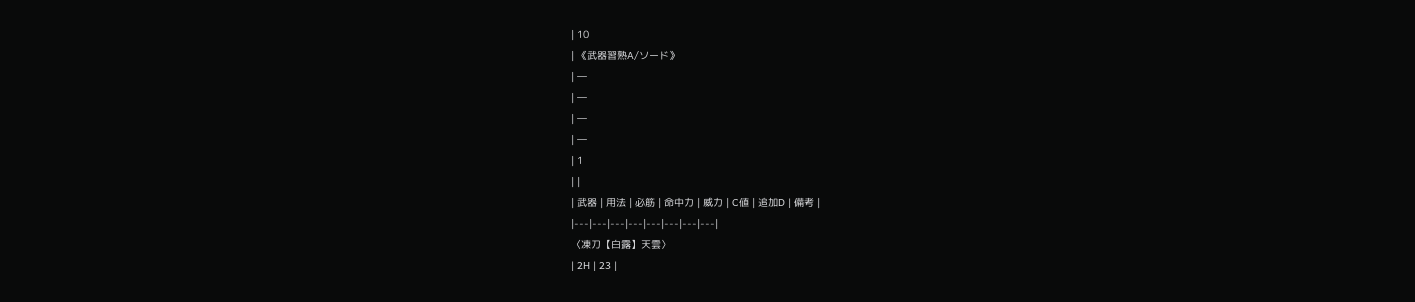| 10
| 《武器習熟A/ソード》
| ―
| ―
| ―
| ―
| 1
| |
| 武器 | 用法 | 必筋 | 命中力 | 威力 | C値 | 追加D | 備考 |
|---|---|---|---|---|---|---|---|
〈凍刀【白露】天雲〉
| 2H | 23 |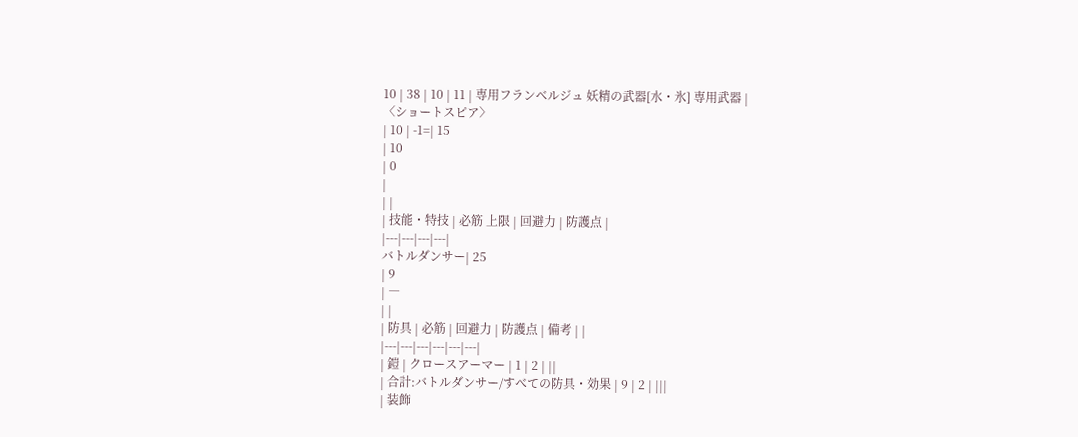10 | 38 | 10 | 11 | 専用フランベルジュ 妖精の武器[水・氷] 専用武器 |
〈ショートスピア〉
| 10 | -1=| 15
| 10
| 0
|
| |
| 技能・特技 | 必筋 上限 | 回避力 | 防護点 |
|---|---|---|---|
バトルダンサー| 25
| 9
| ―
| |
| 防具 | 必筋 | 回避力 | 防護点 | 備考 | |
|---|---|---|---|---|---|
| 鎧 | クロースアーマー | 1 | 2 | ||
| 合計:バトルダンサー/すべての防具・効果 | 9 | 2 | |||
| 装飾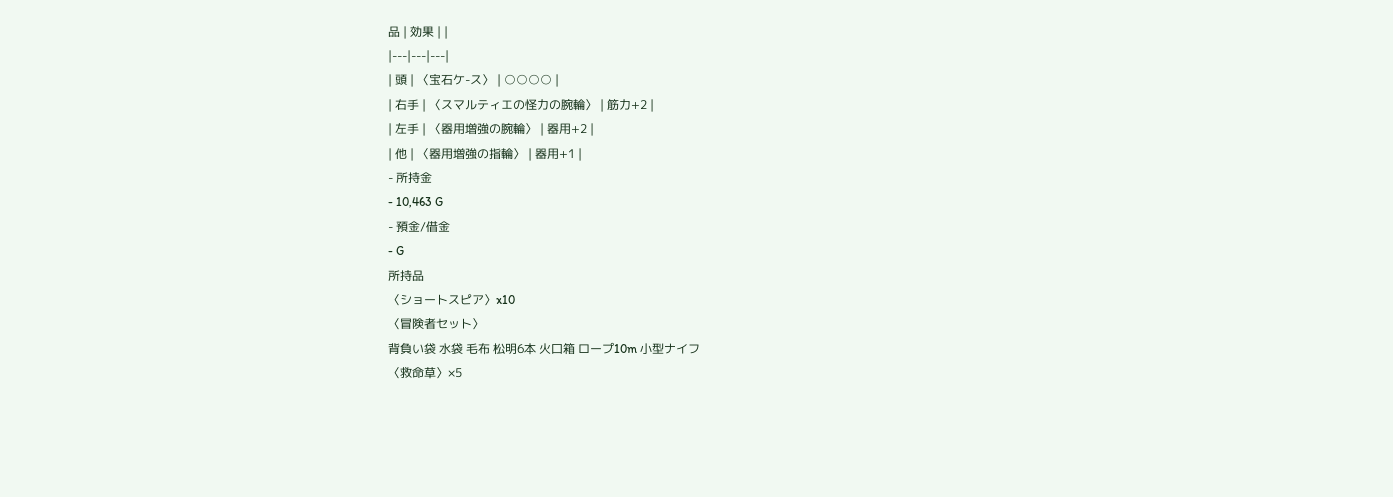品 | 効果 | |
|---|---|---|
| 頭 | 〈宝石ケ-ス〉 | ○○○○ |
| 右手 | 〈スマルティエの怪力の腕輪〉 | 筋力+2 |
| 左手 | 〈器用増強の腕輪〉 | 器用+2 |
| 他 | 〈器用増強の指輪〉 | 器用+1 |
- 所持金
- 10,463 G
- 預金/借金
- G
所持品
〈ショートスピア〉x10
〈冒険者セット〉
背負い袋 水袋 毛布 松明6本 火口箱 ロープ10m 小型ナイフ
〈救命草〉×5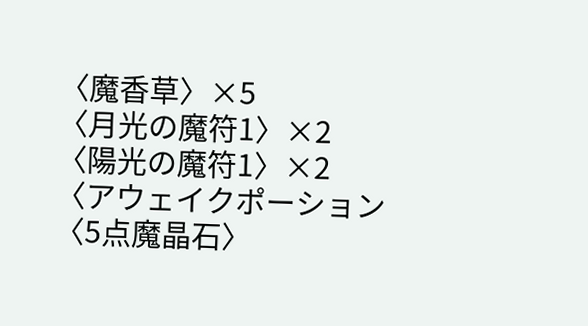〈魔香草〉×5
〈月光の魔符1〉×2
〈陽光の魔符1〉×2
〈アウェイクポーション
〈5点魔晶石〉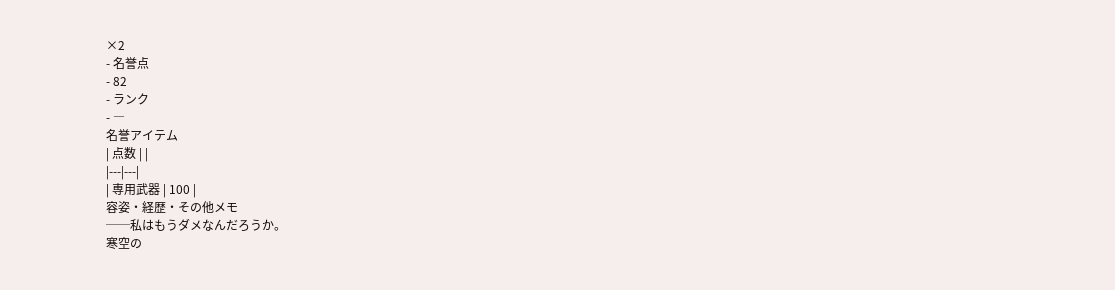×2
- 名誉点
- 82
- ランク
- ―
名誉アイテム
| 点数 | |
|---|---|
| 専用武器 | 100 |
容姿・経歴・その他メモ
──私はもうダメなんだろうか。
寒空の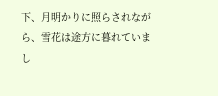下、月明かりに照らされながら、雪花は途方に暮れていまし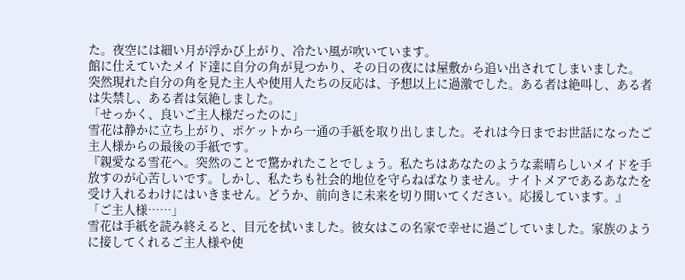た。夜空には細い月が浮かび上がり、冷たい風が吹いています。
館に仕えていたメイド達に自分の角が見つかり、その日の夜には屋敷から追い出されてしまいました。
突然現れた自分の角を見た主人や使用人たちの反応は、予想以上に過激でした。ある者は絶叫し、ある者は失禁し、ある者は気絶しました。
「せっかく、良いご主人様だったのに」
雪花は静かに立ち上がり、ポケットから一通の手紙を取り出しました。それは今日までお世話になったご主人様からの最後の手紙です。
『親愛なる雪花へ。突然のことで驚かれたことでしょう。私たちはあなたのような素晴らしいメイドを手放すのが心苦しいです。しかし、私たちも社会的地位を守らねばなりません。ナイトメアであるあなたを受け入れるわけにはいきません。どうか、前向きに未来を切り開いてください。応援しています。』
「ご主人様……」
雪花は手紙を読み終えると、目元を拭いました。彼女はこの名家で幸せに過ごしていました。家族のように接してくれるご主人様や使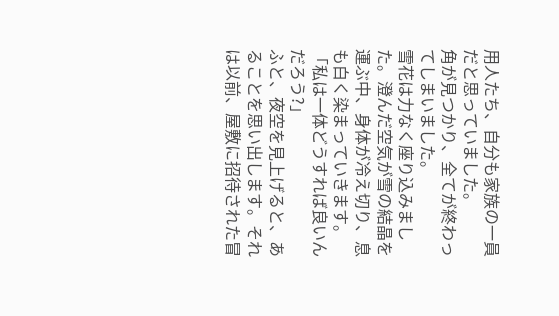用人たち、自分も家族の一員だと思っていました。
角が見つかり、全てが終わってしまいました。
雪花は力なく座り込みました。澄んだ空気が雪の結晶を運ぶ中、身体が冷え切り、息も白く染まっていきます。
「私は一体どうすれば良いんだろう?」
ふと、夜空を見上げると、あることを思い出します。それは以前、屋敷に招待された冒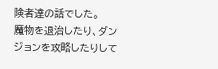険者達の話でした。
魔物を退治したり、ダンジョンを攻略したりして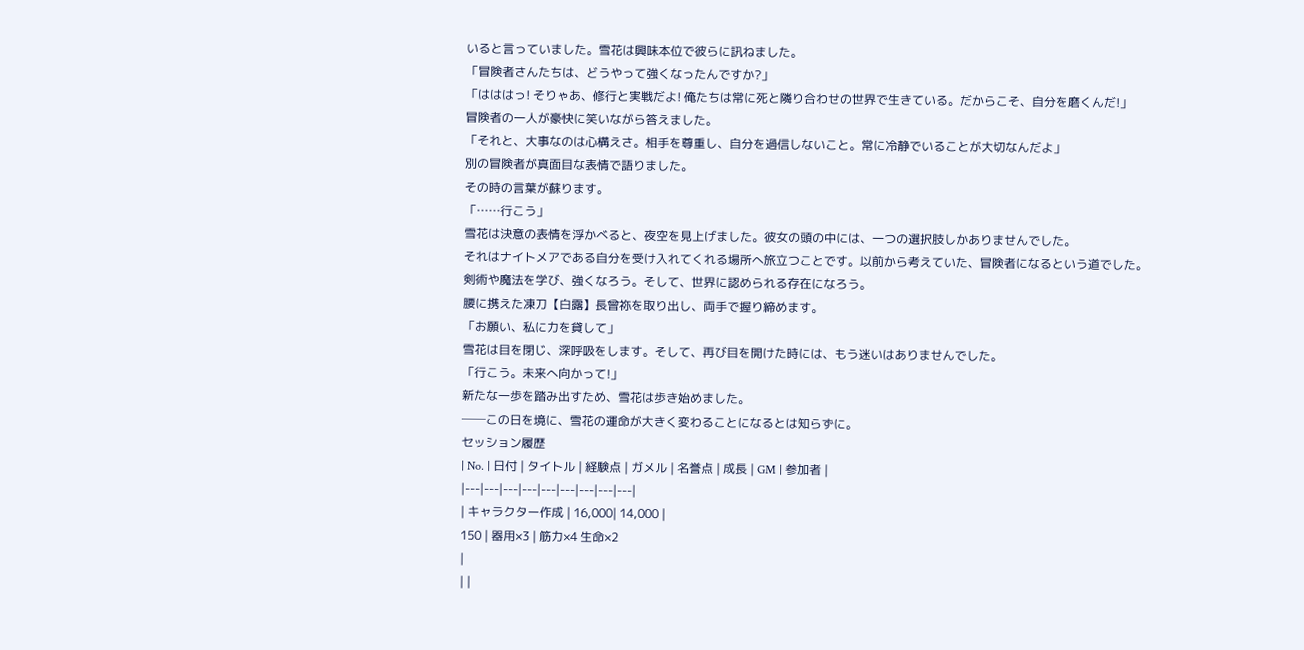いると言っていました。雪花は興味本位で彼らに訊ねました。
「冒険者さんたちは、どうやって強くなったんですか?」
「はははっ! そりゃあ、修行と実戦だよ! 俺たちは常に死と隣り合わせの世界で生きている。だからこそ、自分を磨くんだ!」
冒険者の一人が豪快に笑いながら答えました。
「それと、大事なのは心構えさ。相手を尊重し、自分を過信しないこと。常に冷静でいることが大切なんだよ」
別の冒険者が真面目な表情で語りました。
その時の言葉が蘇ります。
「……行こう」
雪花は決意の表情を浮かべると、夜空を見上げました。彼女の頭の中には、一つの選択肢しかありませんでした。
それはナイトメアである自分を受け入れてくれる場所へ旅立つことです。以前から考えていた、冒険者になるという道でした。
剣術や魔法を学び、強くなろう。そして、世界に認められる存在になろう。
腰に携えた凍刀【白露】長曾祢を取り出し、両手で握り締めます。
「お願い、私に力を貸して」
雪花は目を閉じ、深呼吸をします。そして、再び目を開けた時には、もう迷いはありませんでした。
「行こう。未来へ向かって!」
新たな一歩を踏み出すため、雪花は歩き始めました。
──この日を境に、雪花の運命が大きく変わることになるとは知らずに。
セッション履歴
| No. | 日付 | タイトル | 経験点 | ガメル | 名誉点 | 成長 | GM | 参加者 |
|---|---|---|---|---|---|---|---|---|
| キャラクター作成 | 16,000| 14,000 |
150 | 器用×3 | 筋力×4 生命×2
|
| |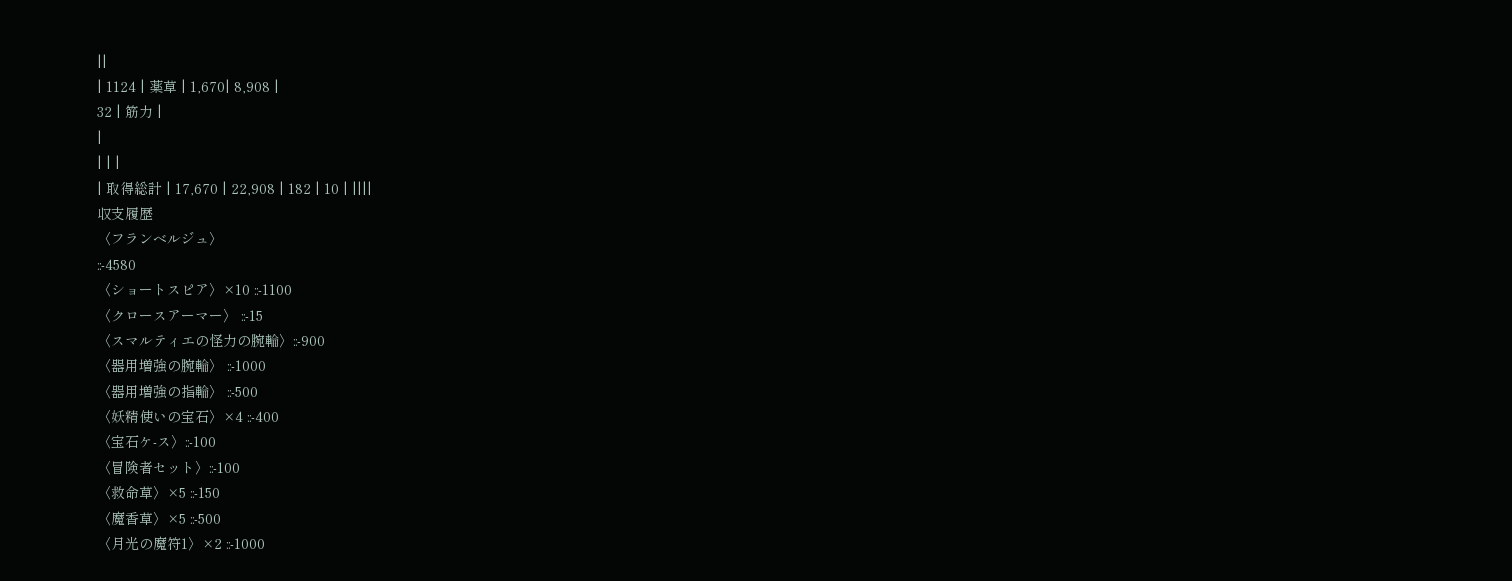||
| 1124 | 薬草 | 1,670| 8,908 |
32 | 筋力 |
|
| | |
| 取得総計 | 17,670 | 22,908 | 182 | 10 | ||||
収支履歴
〈フランベルジュ〉
::-4580
〈ショートスピア〉×10 ::-1100
〈クロースアーマー〉 ::-15
〈スマルティエの怪力の腕輪〉::-900
〈器用増強の腕輪〉 ::-1000
〈器用増強の指輪〉 ::-500
〈妖精使いの宝石〉×4 ::-400
〈宝石ケ-ス〉::-100
〈冒険者セット〉::-100
〈救命草〉×5 ::-150
〈魔香草〉×5 ::-500
〈月光の魔符1〉×2 ::-1000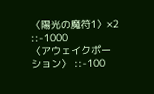〈陽光の魔符1〉×2 ::-1000
〈アウェイクポーション〉 ::-100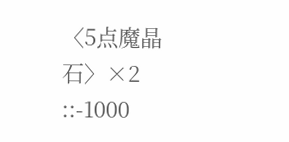〈5点魔晶石〉×2 ::-1000